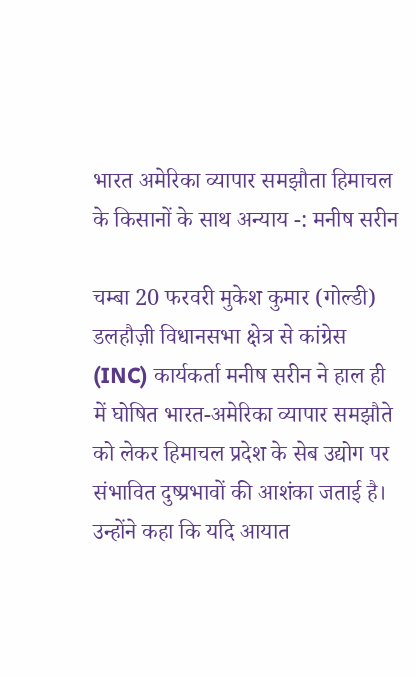भारत अमेरिका व्यापार समझौता हिमाचल के किसानों के साथ अन्याय -: मनीष सरीन

चम्बा 20 फरवरी मुकेश कुमार (गोल्डी)
डलहौज़ी विधानसभा क्षेत्र से कांग्रेस (INC) कार्यकर्ता मनीष सरीन ने हाल ही में घोषित भारत-अमेरिका व्यापार समझौते को लेकर हिमाचल प्रदेश के सेब उद्योग पर संभावित दुष्प्रभावों की आशंका जताई है। उन्होंने कहा कि यदि आयात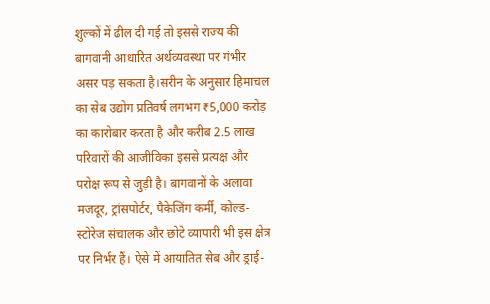शुल्कों में ढील दी गई तो इससे राज्य की बागवानी आधारित अर्थव्यवस्था पर गंभीर असर पड़ सकता है।सरीन के अनुसार हिमाचल का सेब उद्योग प्रतिवर्ष लगभग ₹5,000 करोड़ का कारोबार करता है और करीब 2.5 लाख परिवारों की आजीविका इससे प्रत्यक्ष और परोक्ष रूप से जुड़ी है। बागवानों के अलावा मजदूर, ट्रांसपोर्टर, पैकेजिंग कर्मी, कोल्ड-स्टोरेज संचालक और छोटे व्यापारी भी इस क्षेत्र पर निर्भर हैं। ऐसे में आयातित सेब और ड्राई-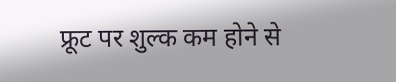फ्रूट पर शुल्क कम होने से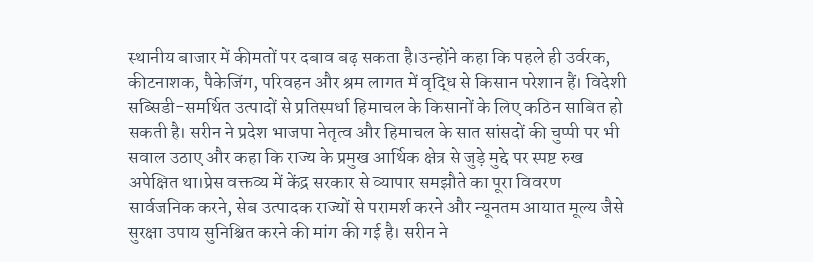स्थानीय बाजार में कीमतों पर दबाव बढ़ सकता है।उन्होंने कहा कि पहले ही उर्वरक, कीटनाशक, पैकेजिंग, परिवहन और श्रम लागत में वृद्धि से किसान परेशान हैं। विदेशी सब्सिडी-समर्थित उत्पादों से प्रतिस्पर्धा हिमाचल के किसानों के लिए कठिन साबित हो सकती है। सरीन ने प्रदेश भाजपा नेतृत्व और हिमाचल के सात सांसदों की चुप्पी पर भी सवाल उठाए और कहा कि राज्य के प्रमुख आर्थिक क्षेत्र से जुड़े मुद्दे पर स्पष्ट रुख अपेक्षित था।प्रेस वक्तव्य में केंद्र सरकार से व्यापार समझौते का पूरा विवरण सार्वजनिक करने, सेब उत्पादक राज्यों से परामर्श करने और न्यूनतम आयात मूल्य जैसे सुरक्षा उपाय सुनिश्चित करने की मांग की गई है। सरीन ने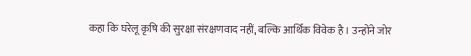कहा कि घरेलू कृषि की सुरक्षा संरक्षणवाद नहीं, बल्कि आर्थिक विवेक है। उन्होंने जोर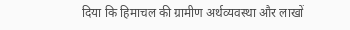दिया कि हिमाचल की ग्रामीण अर्थव्यवस्था और लाखों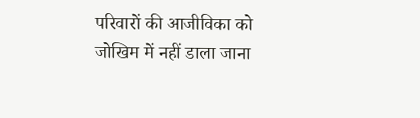परिवारों की आजीविका को जोखिम में नहीं डाला जाना